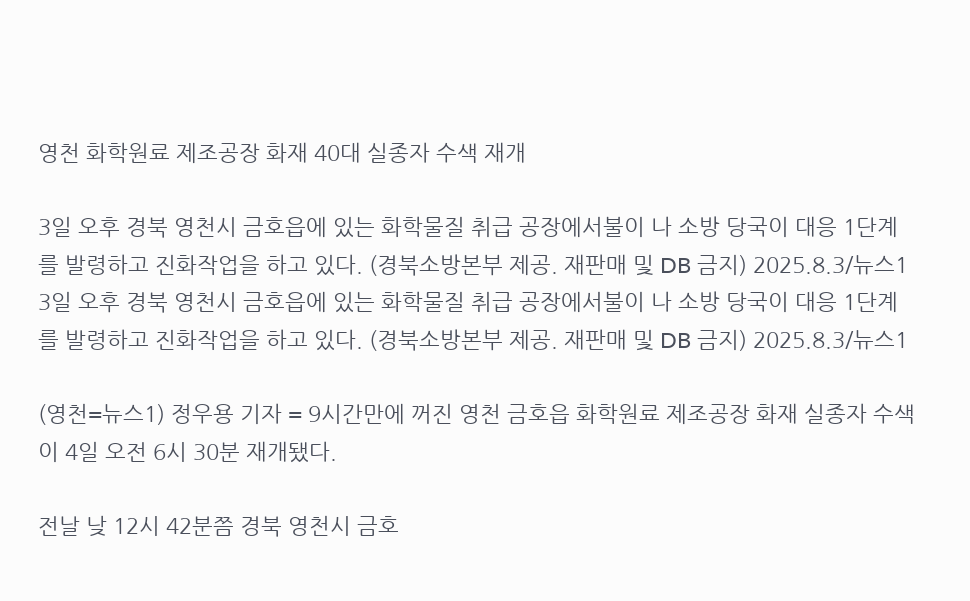영천 화학원료 제조공장 화재 40대 실종자 수색 재개

3일 오후 경북 영천시 금호읍에 있는 화학물질 취급 공장에서불이 나 소방 당국이 대응 1단계를 발령하고 진화작업을 하고 있다. (경북소방본부 제공. 재판매 및 DB 금지) 2025.8.3/뉴스1
3일 오후 경북 영천시 금호읍에 있는 화학물질 취급 공장에서불이 나 소방 당국이 대응 1단계를 발령하고 진화작업을 하고 있다. (경북소방본부 제공. 재판매 및 DB 금지) 2025.8.3/뉴스1

(영천=뉴스1) 정우용 기자 = 9시간만에 꺼진 영천 금호읍 화학원료 제조공장 화재 실종자 수색이 4일 오전 6시 30분 재개됐다.

전날 낮 12시 42분쯤 경북 영천시 금호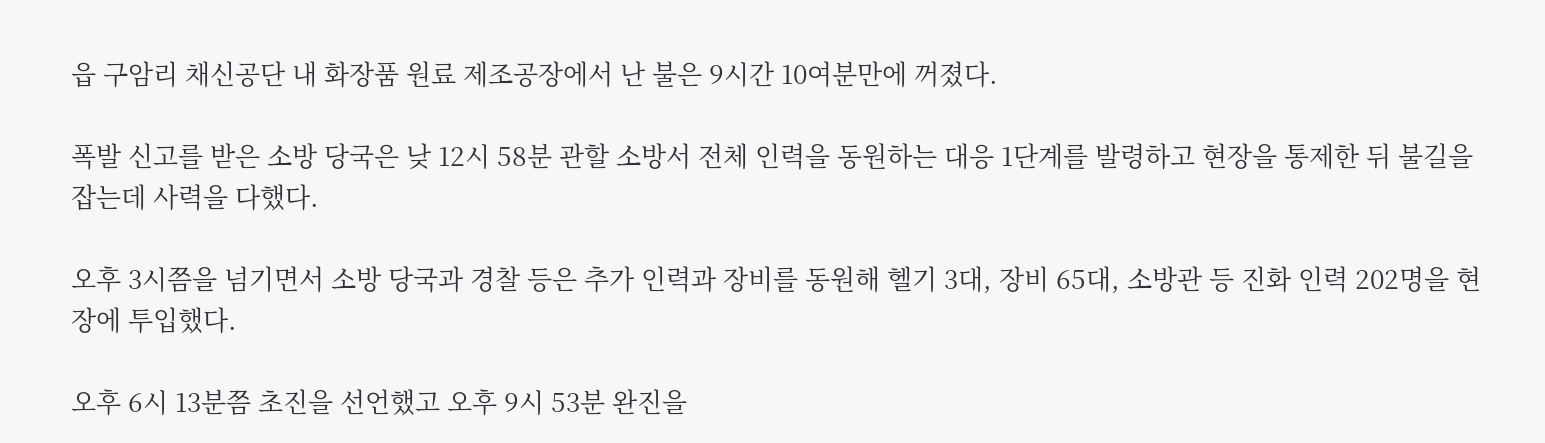읍 구암리 채신공단 내 화장품 원료 제조공장에서 난 불은 9시간 10여분만에 꺼졌다.

폭발 신고를 받은 소방 당국은 낮 12시 58분 관할 소방서 전체 인력을 동원하는 대응 1단계를 발령하고 현장을 통제한 뒤 불길을 잡는데 사력을 다했다.

오후 3시쯤을 넘기면서 소방 당국과 경찰 등은 추가 인력과 장비를 동원해 헬기 3대, 장비 65대, 소방관 등 진화 인력 202명을 현장에 투입했다.

오후 6시 13분쯤 초진을 선언했고 오후 9시 53분 완진을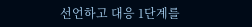선언하고 대응 1단계를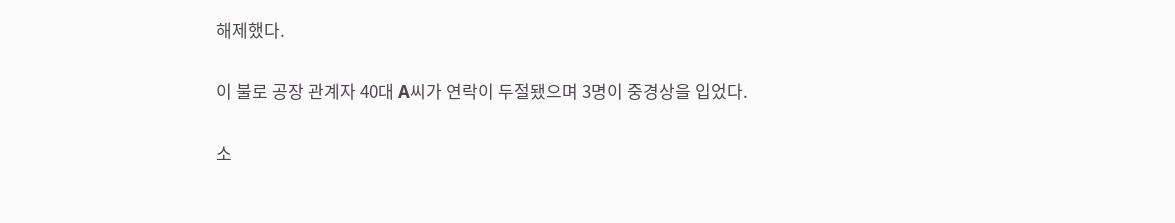해제했다.

이 불로 공장 관계자 40대 A씨가 연락이 두절됐으며 3명이 중경상을 입었다.

소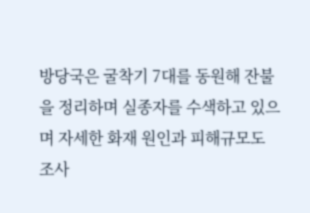방당국은 굴착기 7대를 동원해 잔불을 정리하며 실종자를 수색하고 있으며 자세한 화재 원인과 피해규모도 조사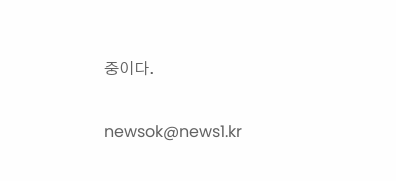중이다.

newsok@news1.kr